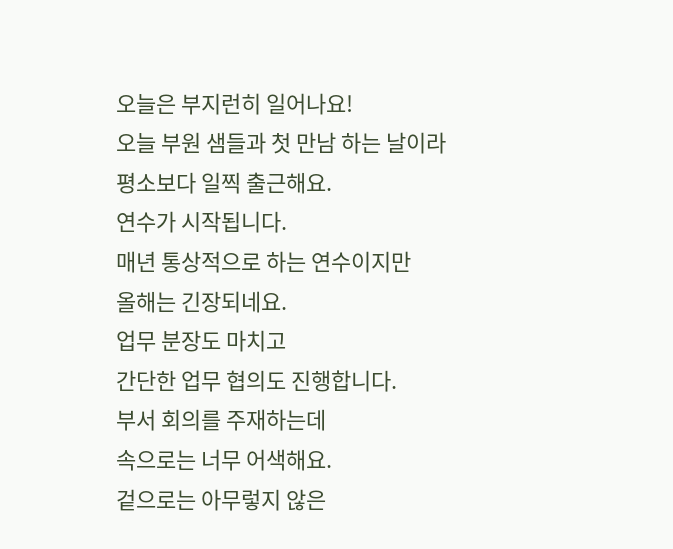오늘은 부지런히 일어나요!
오늘 부원 샘들과 첫 만남 하는 날이라
평소보다 일찍 출근해요.
연수가 시작됩니다.
매년 통상적으로 하는 연수이지만
올해는 긴장되네요.
업무 분장도 마치고
간단한 업무 협의도 진행합니다.
부서 회의를 주재하는데
속으로는 너무 어색해요.
겉으로는 아무렇지 않은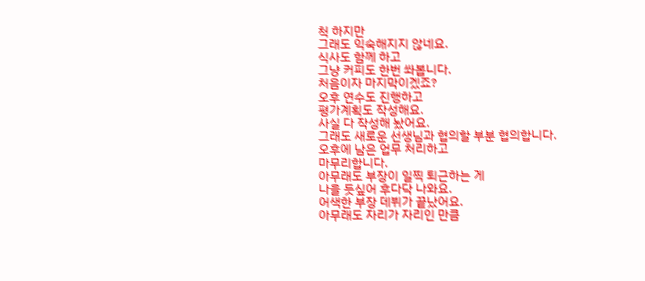척 하지만
그래도 익숙해지지 않네요.
식사도 함께 하고
그냥 커피도 한번 쏴봅니다.
처음이자 마지막이겠죠?
오후 연수도 진행하고
평가계획도 작성해요.
사실 다 작성해 놨어요.
그래도 새로운 선생님과 협의할 부분 협의합니다.
오후에 남은 업무 처리하고
마무리합니다.
아무래도 부장이 일찍 퇴근하는 게
나을 듯싶어 후다닥 나와요.
어색한 부장 데뷔가 끝났어요.
아무래도 자리가 자리인 만큼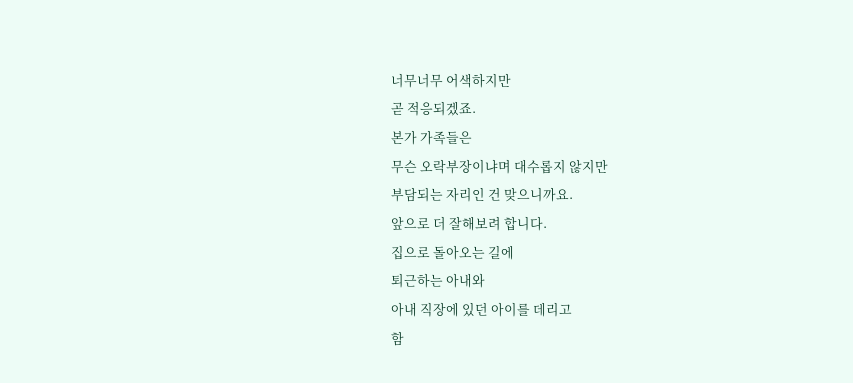너무너무 어색하지만
곧 적응되겠죠.
본가 가족들은
무슨 오락부장이냐며 대수롭지 않지만
부담되는 자리인 건 맞으니까요.
앞으로 더 잘해보려 합니다.
집으로 돌아오는 길에
퇴근하는 아내와
아내 직장에 있던 아이를 데리고
함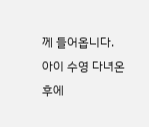께 들어옵니다.
아이 수영 다녀온 후에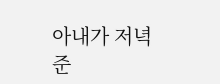아내가 저녁 준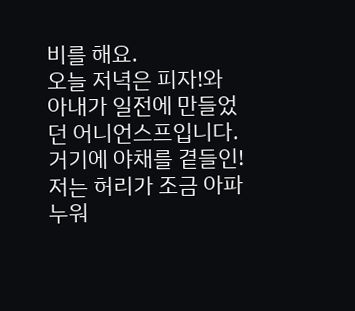비를 해요.
오늘 저녁은 피자!와
아내가 일전에 만들었던 어니언스프입니다.
거기에 야채를 곁들인!
저는 허리가 조금 아파 누워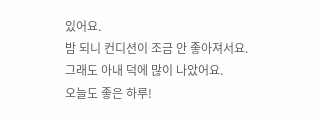있어요.
밤 되니 컨디션이 조금 안 좋아져서요.
그래도 아내 덕에 많이 나았어요.
오늘도 좋은 하루!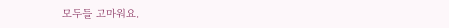모두들 고마워요.